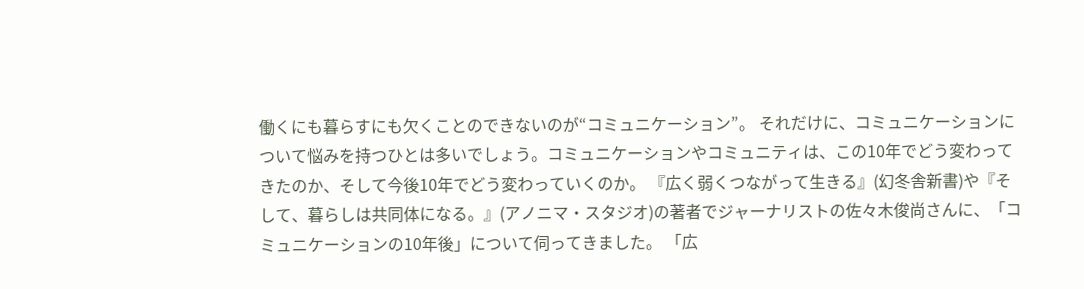働くにも暮らすにも欠くことのできないのが“コミュニケーション”。 それだけに、コミュニケーションについて悩みを持つひとは多いでしょう。コミュニケーションやコミュニティは、この10年でどう変わってきたのか、そして今後10年でどう変わっていくのか。 『広く弱くつながって生きる』(幻冬舎新書)や『そして、暮らしは共同体になる。』(アノニマ・スタジオ)の著者でジャーナリストの佐々木俊尚さんに、「コミュニケーションの10年後」について伺ってきました。 「広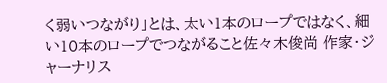く弱いつながり」とは、太い1本のロープではなく、細い10本のロープでつながること佐々木俊尚 作家・ジャーナリス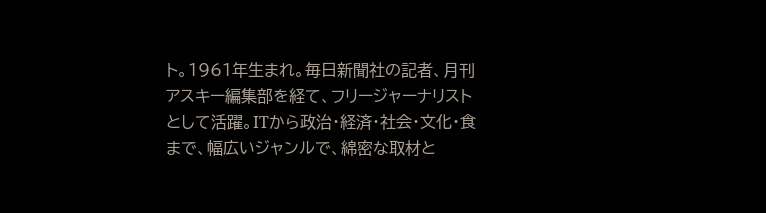ト。1961年生まれ。毎日新聞社の記者、月刊アスキー編集部を経て、フリージャーナリストとして活躍。ITから政治・経済・社会・文化・食まで、幅広いジャンルで、綿密な取材と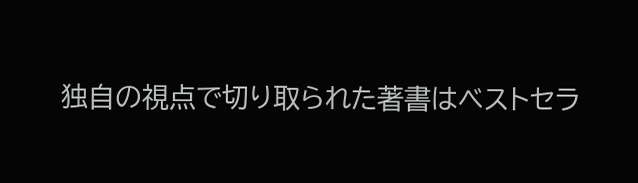独自の視点で切り取られた著書はベストセラ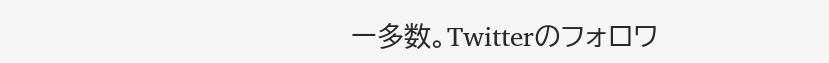ー多数。Twitterのフォロワ